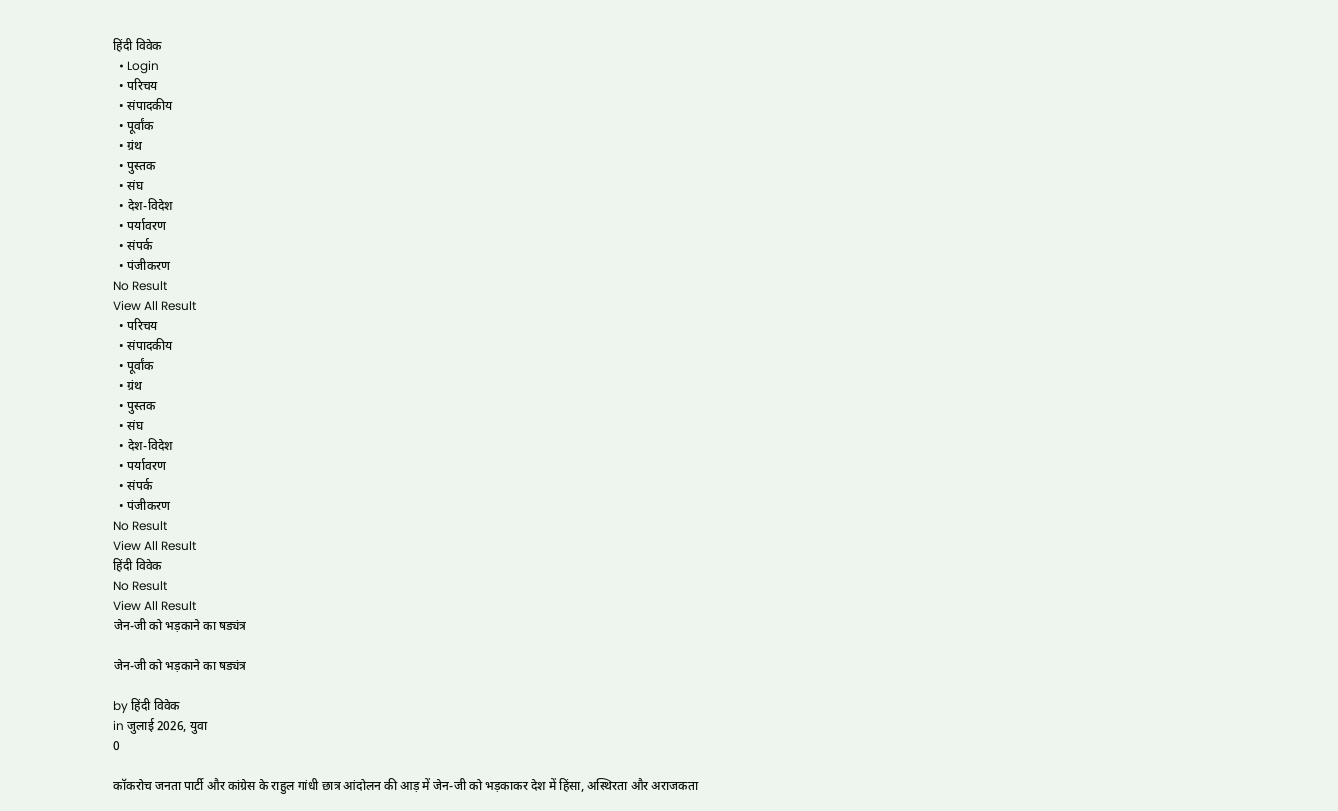हिंदी विवेक
  • Login
  • परिचय
  • संपादकीय
  • पूर्वांक
  • ग्रंथ
  • पुस्तक
  • संघ
  • देश-विदेश
  • पर्यावरण
  • संपर्क
  • पंजीकरण
No Result
View All Result
  • परिचय
  • संपादकीय
  • पूर्वांक
  • ग्रंथ
  • पुस्तक
  • संघ
  • देश-विदेश
  • पर्यावरण
  • संपर्क
  • पंजीकरण
No Result
View All Result
हिंदी विवेक
No Result
View All Result
जेन-जी को भड़काने का षड्यंत्र

जेन-जी को भड़काने का षड्यंत्र

by हिंदी विवेक
in जुलाई 2026, युवा
0

कॉकरोच जनता पार्टी और कांग्रेस के राहुल गांधी छात्र आंदोलन की आड़ में जेन-जी को भड़काकर देश में हिंसा, अस्थिरता और अराजकता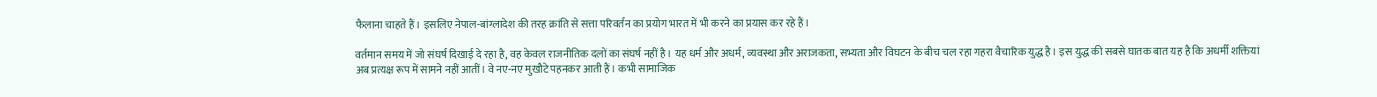फैलाना चाहते हैं। इसलिए नेपाल-बांग्लादेश की तरह क्रांति से सत्ता परिवर्तन का प्रयोग भारत में भी करने का प्रयास कर रहे हैं।

वर्तमान समय में जो संघर्ष दिखाई दे रहा है, वह केवल राजनीतिक दलों का संघर्ष नहीं है। यह धर्म और अधर्म, व्यवस्था और अराजकता, सभ्यता और विघटन के बीच चल रहा गहरा वैचारिक युद्ध है। इस युद्ध की सबसे घातक बात यह है कि अधर्मी शक्तियां अब प्रत्यक्ष रूप में सामने नहीं आतीं। वे नए-नए मुखौटे पहनकर आती हैं। कभी सामाजिक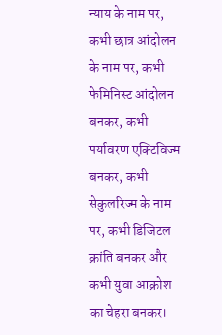न्याय के नाम पर, कभी छात्र आंदोलन के नाम पर, कभी फेमिनिस्ट आंदोलन बनकर, कभी पर्यावरण एक्टिविज्म बनकर, कभी सेकुलरिज्म के नाम पर, कभी डिजिटल क्रांति बनकर और कभी युवा आक्रोश का चेहरा बनकर।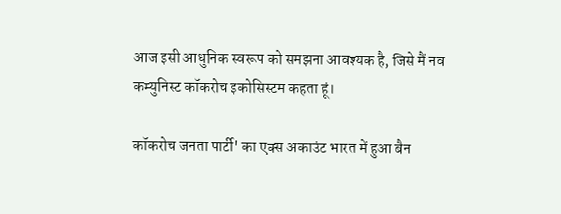आज इसी आधुनिक स्वरूप को समझना आवश्यक है, जिसे मैं नव कम्युनिस्ट कॉकरोच इकोसिस्टम कहता हूं।

कॉकरोच जनता पार्टी' का एक्स अकाउंट भारत में हुआ बैन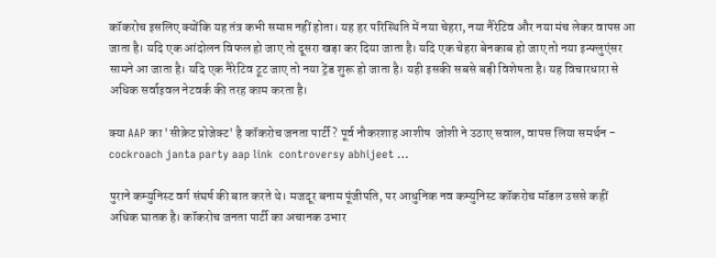कॉकरोच इसलिए क्योंकि यह तंत्र कभी समाप्त नहीं होता। यह हर परिस्थिति में नया चेहरा, नया नैरेटिव और नया मंच लेकर वापस आ जाता है। यदि एक आंदोलन विफल हो जाए तो दूसरा खड़ा कर दिया जाता है। यदि एक चेहरा बेनकाब हो जाए तो नया इन्फ्लुएंसर सामने आ जाता है। यदि एक नैरेटिव टूट जाए तो नया ट्रेंड शुरू हो जाता है। यही इसकी सबसे बड़ी विशेषता है। यह विचारधारा से अधिक सर्वाइवल नेटवर्क की तरह काम करता है।

क्या AAP का 'सीक्रेट प्रोजेक्ट' है कॉकरोच जनता पार्टी? पूर्व नौकरशाह आशीष  जोशी ने उठाए सवाल, वापस लिया समर्थन - cockroach janta party aap link  controversy abhijeet ...

पुराने कम्युनिस्ट वर्ग संघर्ष की बात करते थे। मजदूर बनाम पूंजीपति, पर आधुनिक नव कम्युनिस्ट कॉकरोच मॉडल उससे कहीं अधिक घातक है। कॉकरोच जनता पार्टी का अचानक उभार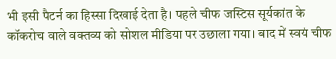भी इसी पैटर्न का हिस्सा दिखाई देता है। पहले चीफ जस्टिस सूर्यकांत के कॉकरोच वाले वक्तव्य को सोशल मीडिया पर उछाला गया। बाद में स्वयं चीफ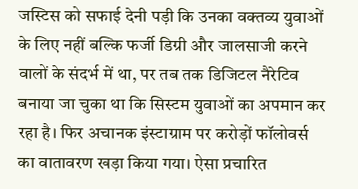जस्टिस को सफाई देनी पड़ी कि उनका वक्तव्य युवाओं के लिए नहीं बल्कि फर्जी डिग्री और जालसाजी करने वालों के संदर्भ में था, पर तब तक डिजिटल नैरेटिव बनाया जा चुका था कि सिस्टम युवाओं का अपमान कर रहा है। फिर अचानक इंस्टाग्राम पर करोड़ों फॉलोवर्स का वातावरण खड़ा किया गया। ऐसा प्रचारित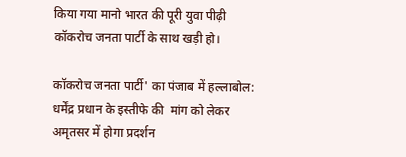किया गया मानो भारत की पूरी युवा पीढ़ी कॉकरोच जनता पार्टी के साथ खड़ी हो।

कॉकरोच जनता पार्टी' का पंजाब में हल्लाबोल: धर्मेंद्र प्रधान के इस्तीफे की  मांग को लेकर अमृतसर में होगा प्रदर्शन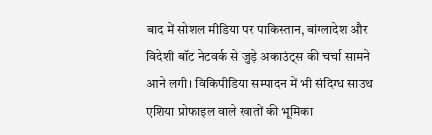बाद में सोशल मीडिया पर पाकिस्तान, बांग्लादेश और विदेशी बॉट नेटवर्क से जुड़े अकाउंट्स की चर्चा सामने आने लगी। विकिपीडिया सम्पादन में भी संदिग्ध साउथ एशिया प्रोफाइल वाले खातों की भूमिका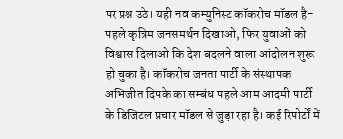पर प्रश्न उठे। यही नव कम्युनिस्ट कॉकरोच मॉडल है- पहले कृत्रिम जनसमर्थन दिखाओ, फिर युवाओं को विश्वास दिलाओ कि देश बदलने वाला आंदोलन शुरू हो चुका है। कॉकरोच जनता पार्टी के संस्थापक अभिजीत दिपके का सम्बंध पहले आम आदमी पार्टी के डिजिटल प्रचार मॉडल से जुड़ा रहा है। कई रिपोर्टों में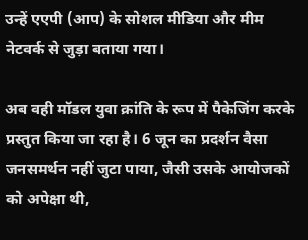उन्हें एएपी (आप) के सोशल मीडिया और मीम नेटवर्क से जुड़ा बताया गया।

अब वही मॉडल युवा क्रांति के रूप में पैकेजिंग करके प्रस्तुत किया जा रहा है। 6 जून का प्रदर्शन वैसा जनसमर्थन नहीं जुटा पाया, जैसी उसके आयोजकों को अपेक्षा थी,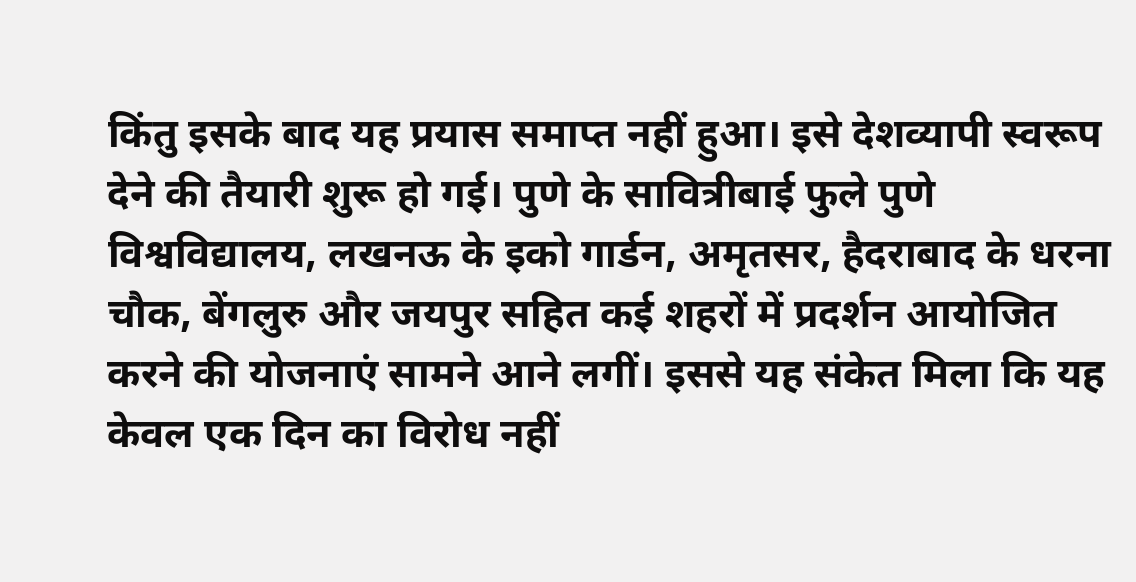किंतु इसके बाद यह प्रयास समाप्त नहीं हुआ। इसे देशव्यापी स्वरूप देने की तैयारी शुरू हो गई। पुणे के सावित्रीबाई फुले पुणे विश्वविद्यालय, लखनऊ के इको गार्डन, अमृतसर, हैदराबाद के धरना चौक, बेंगलुरु और जयपुर सहित कई शहरों में प्रदर्शन आयोजित करने की योजनाएं सामने आने लगीं। इससे यह संकेत मिला कि यह केवल एक दिन का विरोध नहीं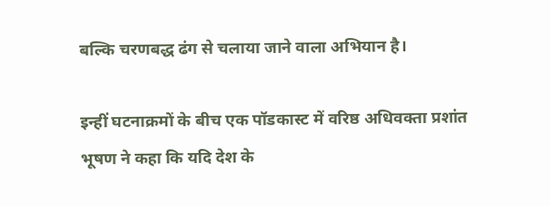बल्कि चरणबद्ध ढंग से चलाया जाने वाला अभियान है।

इन्हीं घटनाक्रमों के बीच एक पॉडकास्ट में वरिष्ठ अधिवक्ता प्रशांत भूषण ने कहा कि यदि देश के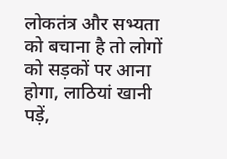लोकतंत्र और सभ्यता को बचाना है तो लोगों को सड़कों पर आना होगा, लाठियां खानी पड़ें,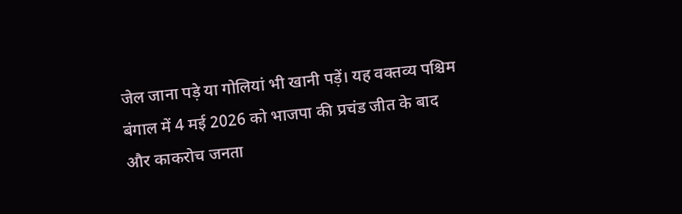जेल जाना पड़े या गोलियां भी खानी पड़ें। यह वक्तव्य पश्चिम बंगाल में 4 मई 2026 को भाजपा की प्रचंड जीत के बाद और काकरोच जनता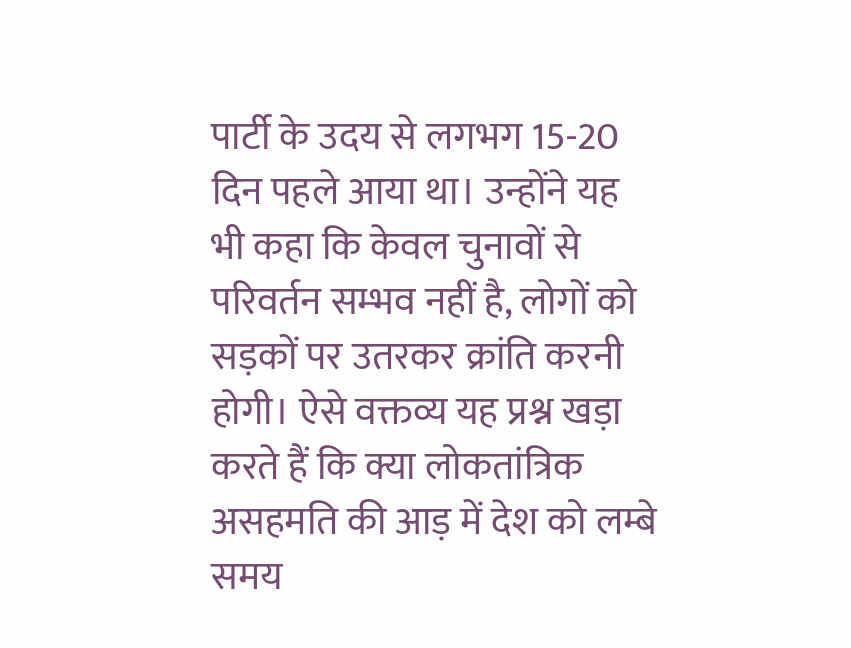पार्टी के उदय से लगभग 15-20 दिन पहले आया था। उन्होंने यह भी कहा कि केवल चुनावों से परिवर्तन सम्भव नहीं है, लोगों को सड़कों पर उतरकर क्रांति करनी होगी। ऐसे वक्तव्य यह प्रश्न खड़ा करते हैं कि क्या लोकतांत्रिक असहमति की आड़ में देश को लम्बे समय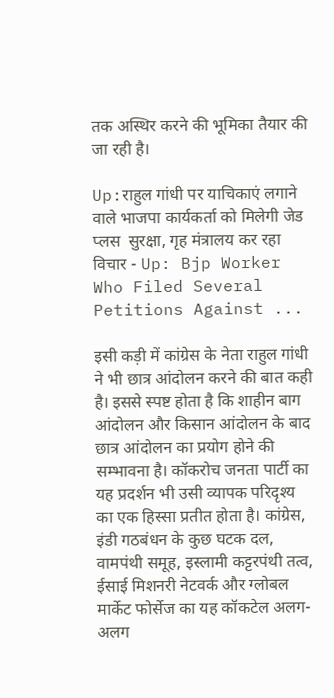तक अस्थिर करने की भूमिका तैयार की जा रही है।

Up:राहुल गांधी पर याचिकाएं लगाने वाले भाजपा कार्यकर्ता को मिलेगी जेड प्लस  सुरक्षा, गृह मंत्रालय कर रहा विचार - Up: Bjp Worker Who Filed Several  Petitions Against ...

इसी कड़ी में कांग्रेस के नेता राहुल गांधी ने भी छात्र आंदोलन करने की बात कही है। इससे स्पष्ट होता है कि शाहीन बाग आंदोलन और किसान आंदोलन के बाद छात्र आंदोलन का प्रयोग होने की सम्भावना है। कॉकरोच जनता पार्टी का यह प्रदर्शन भी उसी व्यापक परिदृश्य का एक हिस्सा प्रतीत होता है। कांग्रेस, इंडी गठबंधन के कुछ घटक दल, वामपंथी समूह, इस्लामी कट्टरपंथी तत्व, ईसाई मिशनरी नेटवर्क और ग्लोबल मार्केट फोर्सेज का यह कॉकटेल अलग-अलग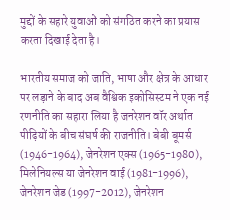मुद्दों के सहारे युवाओं को संगठित करने का प्रयास करता दिखाई देता है।

भारतीय समाज को जाति, भाषा और क्षेत्र के आधार पर लड़ाने के बाद अब वैश्विक इकोसिस्टम ने एक नई रणनीति का सहारा लिया है जनरेशन वॉर अर्थात पीढ़ियों के बीच संघर्ष की राजनीति। बेबी बूमर्स (1946-1964), जेनरेशन एक्स (1965-1980), मिलेनियल्स या जेनरेशन वाई (1981-1996), जेनरेशन जेड (1997-2012), जेनरेशन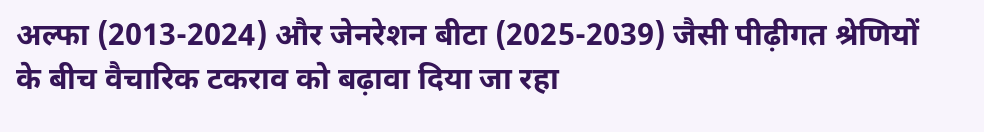अल्फा (2013-2024) और जेनरेशन बीटा (2025-2039) जैसी पीढ़ीगत श्रेणियों के बीच वैचारिक टकराव को बढ़ावा दिया जा रहा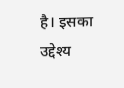है। इसका उद्देश्य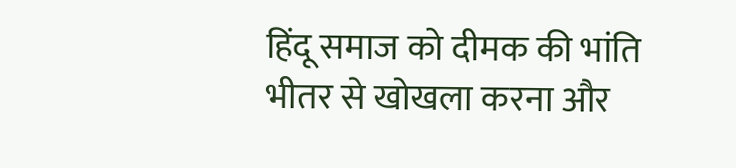हिंदू समाज को दीमक की भांति भीतर से खोखला करना और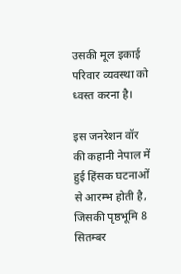उसकी मूल इकाई परिवार व्यवस्था को ध्वस्त करना है।

इस जनरेशन वॉर की कहानी नेपाल में हुई हिंसक घटनाओं से आरम्भ होती है, जिसकी पृष्ठभूमि 8 सितम्बर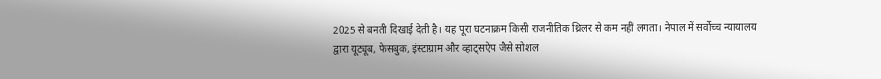2025 से बनती दिखाई देती है। यह पूरा घटनाक्रम किसी राजनीतिक थ्रिलर से कम नहीं लगता। नेपाल में सर्वोच्च न्यायालय द्वारा यूट्यूब, फेसबुक, इंस्टाग्राम और व्हाट्सऐप जैसे सोशल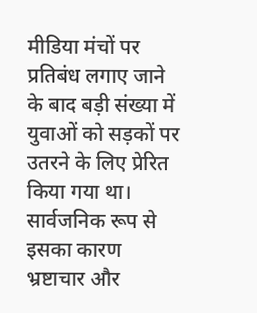मीडिया मंचों पर प्रतिबंध लगाए जाने के बाद बड़ी संख्या में युवाओं को सड़कों पर उतरने के लिए प्रेरित किया गया था। सार्वजनिक रूप से इसका कारण भ्रष्टाचार और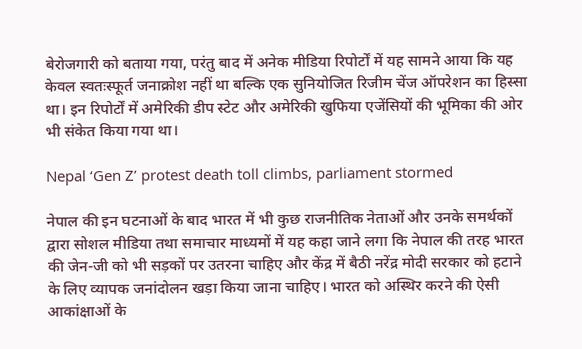बेरोजगारी को बताया गया, परंतु बाद में अनेक मीडिया रिपोर्टों में यह सामने आया कि यह केवल स्वतःस्फूर्त जनाक्रोश नहीं था बल्कि एक सुनियोजित रिजीम चेंज ऑपरेशन का हिस्सा था। इन रिपोर्टों में अमेरिकी डीप स्टेट और अमेरिकी खुफिया एजेंसियों की भूमिका की ओर भी संकेत किया गया था।

Nepal ‘Gen Z’ protest death toll climbs, parliament stormed

नेपाल की इन घटनाओं के बाद भारत में भी कुछ राजनीतिक नेताओं और उनके समर्थकों द्वारा सोशल मीडिया तथा समाचार माध्यमों में यह कहा जाने लगा कि नेपाल की तरह भारत की जेन-जी को भी सड़कों पर उतरना चाहिए और केंद्र में बैठी नरेंद्र मोदी सरकार को हटाने के लिए व्यापक जनांदोलन खड़ा किया जाना चाहिए। भारत को अस्थिर करने की ऐसी आकांक्षाओं के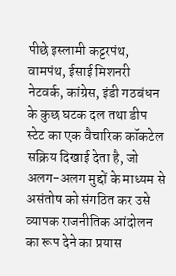पीछे इस्लामी कट्टरपंथ, वामपंथ, ईसाई मिशनरी नेटवर्क, कांग्रेस, इंडी गठबंधन के कुछ घटक दल तथा डीप स्टेट का एक वैचारिक कॉकटेल सक्रिय दिखाई देता है, जो अलग-अलग मुद्दों के माध्यम से असंतोष को संगठित कर उसे व्यापक राजनीतिक आंदोलन का रूप देने का प्रयास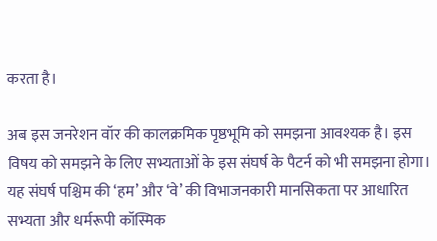करता है।

अब इस जनरेशन वॉर की कालक्रमिक पृष्ठभूमि को समझना आवश्यक है। इस विषय को समझने के लिए सभ्यताओं के इस संघर्ष के पैटर्न को भी समझना होगा। यह संघर्ष पश्चिम की ‘हम’ और ‘वे’ की विभाजनकारी मानसिकता पर आधारित सभ्यता और धर्मरूपी कॉस्मिक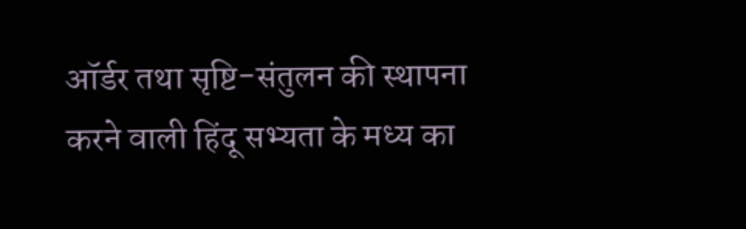ऑर्डर तथा सृष्टि-संतुलन की स्थापना करने वाली हिंदू सभ्यता के मध्य का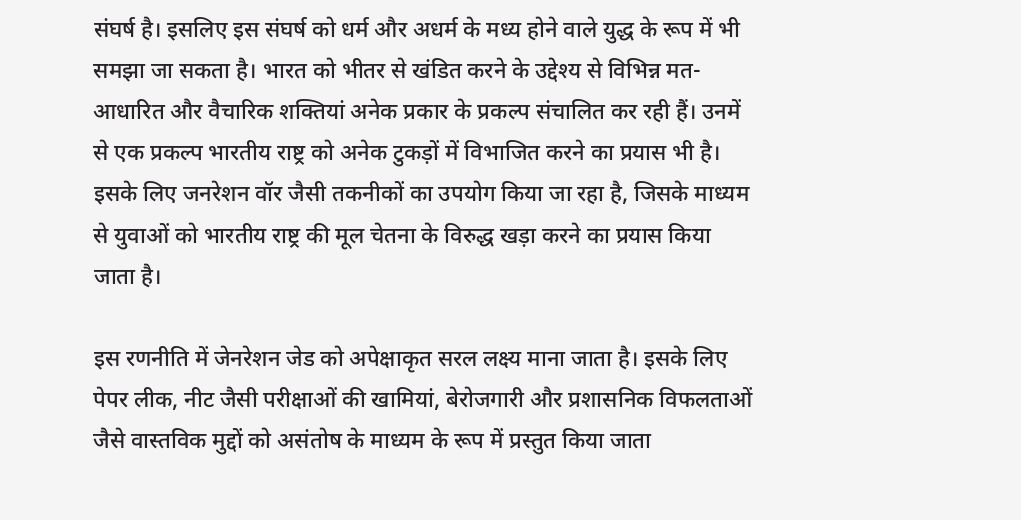संघर्ष है। इसलिए इस संघर्ष को धर्म और अधर्म के मध्य होने वाले युद्ध के रूप में भी समझा जा सकता है। भारत को भीतर से खंडित करने के उद्देश्य से विभिन्न मत-आधारित और वैचारिक शक्तियां अनेक प्रकार के प्रकल्प संचालित कर रही हैं। उनमें से एक प्रकल्प भारतीय राष्ट्र को अनेक टुकड़ों में विभाजित करने का प्रयास भी है। इसके लिए जनरेशन वॉर जैसी तकनीकों का उपयोग किया जा रहा है, जिसके माध्यम से युवाओं को भारतीय राष्ट्र की मूल चेतना के विरुद्ध खड़ा करने का प्रयास किया जाता है।

इस रणनीति में जेनरेशन जेड को अपेक्षाकृत सरल लक्ष्य माना जाता है। इसके लिए पेपर लीक, नीट जैसी परीक्षाओं की खामियां, बेरोजगारी और प्रशासनिक विफलताओं जैसे वास्तविक मुद्दों को असंतोष के माध्यम के रूप में प्रस्तुत किया जाता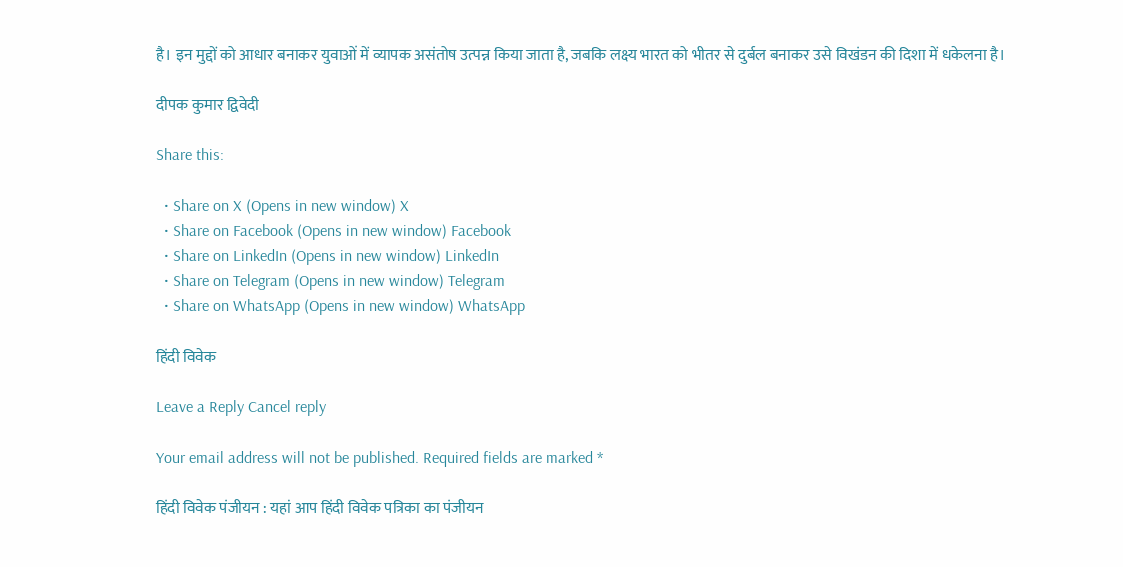है। इन मुद्दों को आधार बनाकर युवाओं में व्यापक असंतोष उत्पन्न किया जाता है, जबकि लक्ष्य भारत को भीतर से दुर्बल बनाकर उसे विखंडन की दिशा में धकेलना है।

दीपक कुमार द्विवेदी

Share this:

  • Share on X (Opens in new window) X
  • Share on Facebook (Opens in new window) Facebook
  • Share on LinkedIn (Opens in new window) LinkedIn
  • Share on Telegram (Opens in new window) Telegram
  • Share on WhatsApp (Opens in new window) WhatsApp

हिंदी विवेक

Leave a Reply Cancel reply

Your email address will not be published. Required fields are marked *

हिंदी विवेक पंजीयन : यहां आप हिंदी विवेक पत्रिका का पंजीयन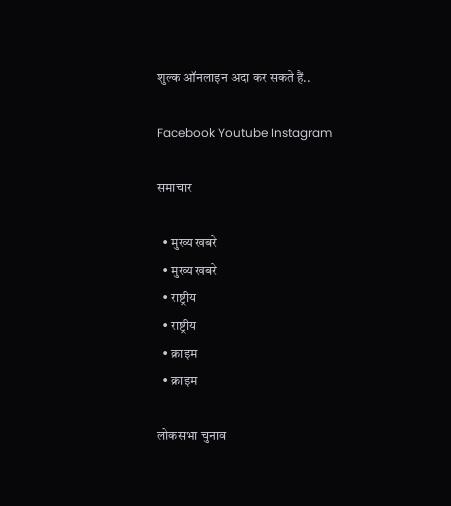शुल्क ऑनलाइन अदा कर सकते हैं..

Facebook Youtube Instagram

समाचार

  • मुख्य खबरे
  • मुख्य खबरे
  • राष्ट्रीय
  • राष्ट्रीय
  • क्राइम
  • क्राइम

लोकसभा चुनाव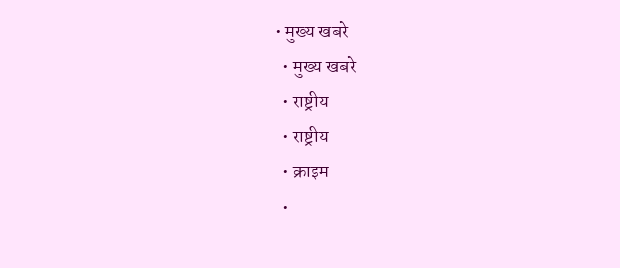• मुख्य खबरे
  • मुख्य खबरे
  • राष्ट्रीय
  • राष्ट्रीय
  • क्राइम
  •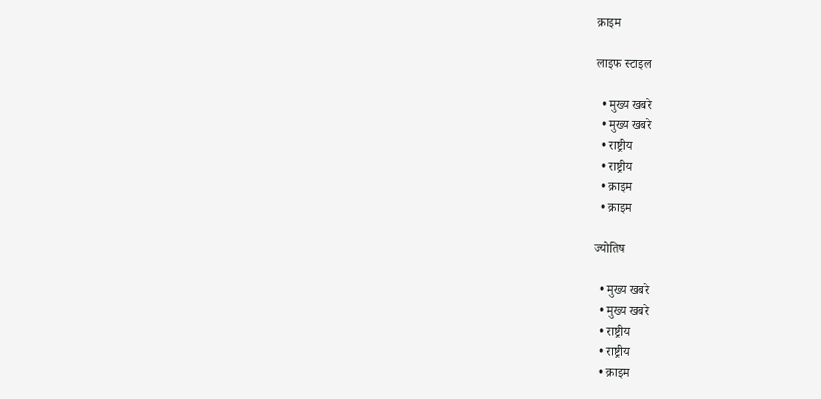क्राइम

लाइफ स्टाइल

  • मुख्य खबरे
  • मुख्य खबरे
  • राष्ट्रीय
  • राष्ट्रीय
  • क्राइम
  • क्राइम

ज्योतिष

  • मुख्य खबरे
  • मुख्य खबरे
  • राष्ट्रीय
  • राष्ट्रीय
  • क्राइम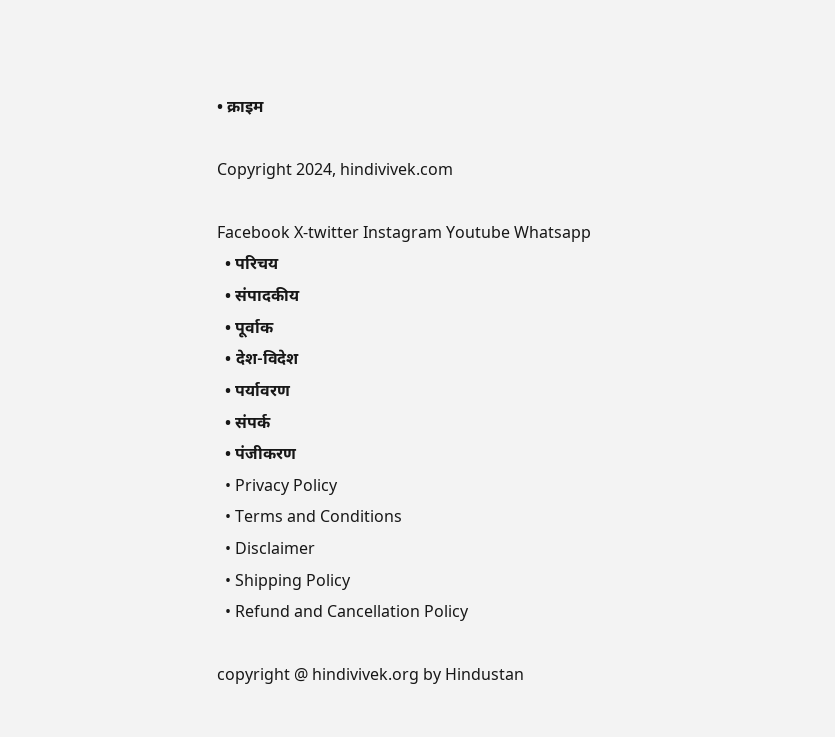• क्राइम

Copyright 2024, hindivivek.com

Facebook X-twitter Instagram Youtube Whatsapp
  • परिचय
  • संपादकीय
  • पूर्वाक
  • देश-विदेश
  • पर्यावरण
  • संपर्क
  • पंजीकरण
  • Privacy Policy
  • Terms and Conditions
  • Disclaimer
  • Shipping Policy
  • Refund and Cancellation Policy

copyright @ hindivivek.org by Hindustan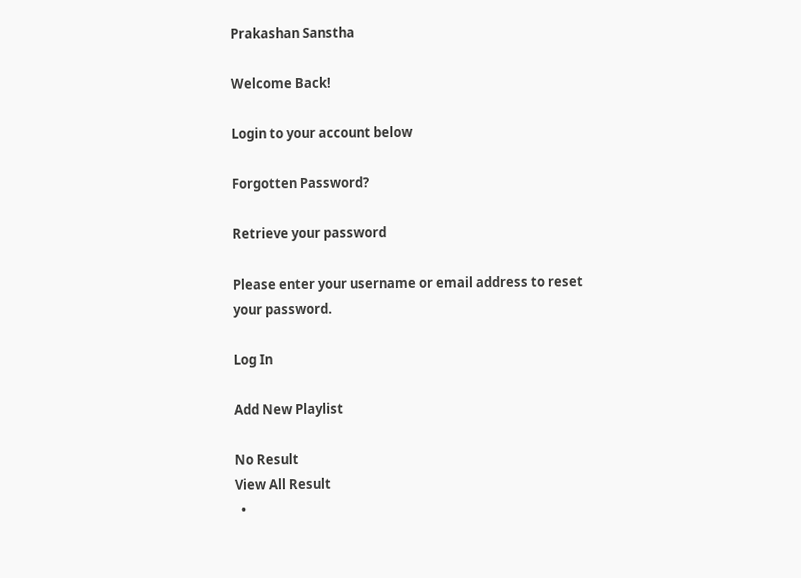Prakashan Sanstha

Welcome Back!

Login to your account below

Forgotten Password?

Retrieve your password

Please enter your username or email address to reset your password.

Log In

Add New Playlist

No Result
View All Result
  •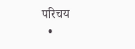परिचय
  •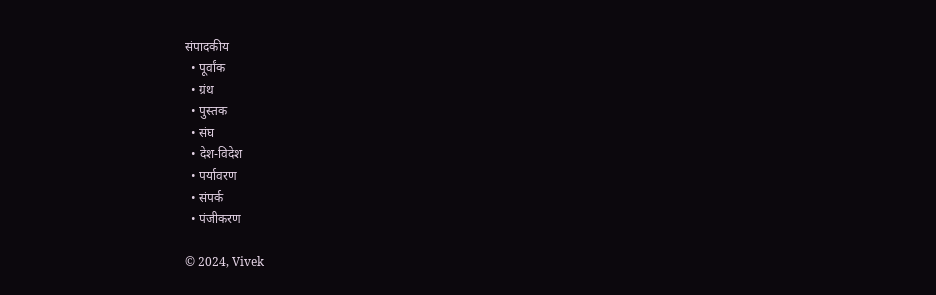संपादकीय
  • पूर्वांक
  • ग्रंथ
  • पुस्तक
  • संघ
  • देश-विदेश
  • पर्यावरण
  • संपर्क
  • पंजीकरण

© 2024, Vivek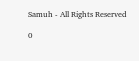Samuh - All Rights Reserved

0